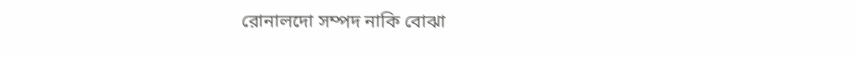রোনালদো সম্পদ নাকি বোঝা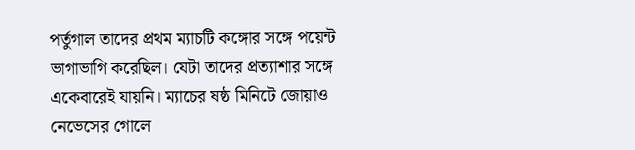পর্তুগাল তাদের প্রথম ম্যাচটি কঙ্গোর সঙ্গে পয়েন্ট ভাগাভাগি করেছিল। যেটা তাদের প্রত্যাশার সঙ্গে একেবারেই যায়নি। ম্যাচের ষষ্ঠ মিনিটে জোয়াও নেভেসের গোলে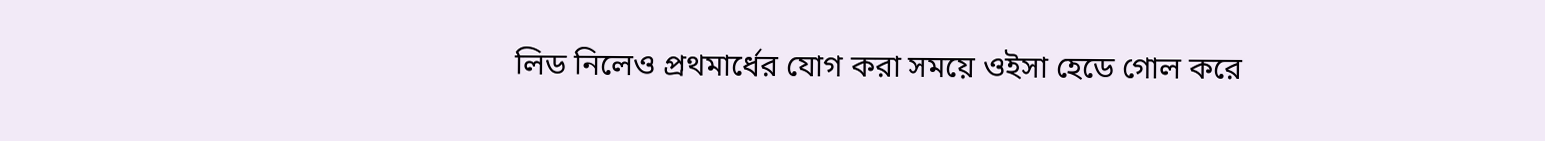লিড নিলেও প্রথমার্ধের যোগ করা সময়ে ওইসা হেডে গোল করে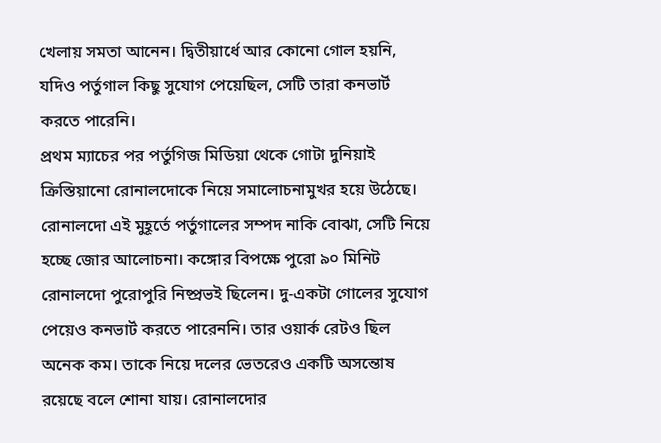খেলায় সমতা আনেন। দ্বিতীয়ার্ধে আর কোনো গোল হয়নি, যদিও পর্তুগাল কিছু সুযোগ পেয়েছিল, সেটি তারা কনভার্ট করতে পারেনি।
প্রথম ম্যাচের পর পর্তুগিজ মিডিয়া থেকে গোটা দুনিয়াই ক্রিস্তিয়ানো রোনালদোকে নিয়ে সমালোচনামুখর হয়ে উঠেছে। রোনালদো এই মুহূর্তে পর্তুগালের সম্পদ নাকি বোঝা, সেটি নিয়ে হচ্ছে জোর আলোচনা। কঙ্গোর বিপক্ষে পুরো ৯০ মিনিট রোনালদো পুরোপুরি নিষ্প্রভই ছিলেন। দু-একটা গোলের সুযোগ পেয়েও কনভার্ট করতে পারেননি। তার ওয়ার্ক রেটও ছিল অনেক কম। তাকে নিয়ে দলের ভেতরেও একটি অসন্তোষ রয়েছে বলে শোনা যায়। রোনালদোর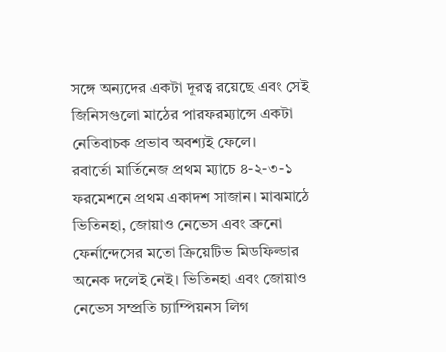সঙ্গে অন্যদের একটা দূরত্ব রয়েছে এবং সেই জিনিসগুলো মাঠের পারফরম্যান্সে একটা নেতিবাচক প্রভাব অবশ্যই ফেলে।
রবার্তো মার্তিনেজ প্রথম ম্যাচে ৪-২-৩-১ ফরমেশনে প্রথম একাদশ সাজান। মাঝমাঠে ভিতিনহা, জোয়াও নেভেস এবং ব্রুনো ফের্নান্দেসের মতো ক্রিয়েটিভ মিডফিল্ডার অনেক দলেই নেই। ভিতিনহা এবং জোয়াও নেভেস সম্প্রতি চ্যাম্পিয়নস লিগ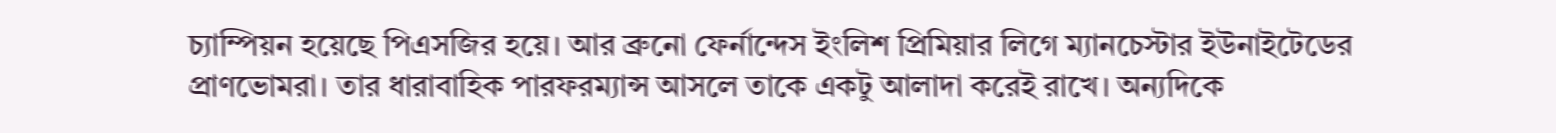চ্যাম্পিয়ন হয়েছে পিএসজির হয়ে। আর ব্রুনো ফের্নান্দেস ইংলিশ প্রিমিয়ার লিগে ম্যানচেস্টার ইউনাইটেডের প্রাণভোমরা। তার ধারাবাহিক পারফরম্যান্স আসলে তাকে একটু আলাদা করেই রাখে। অন্যদিকে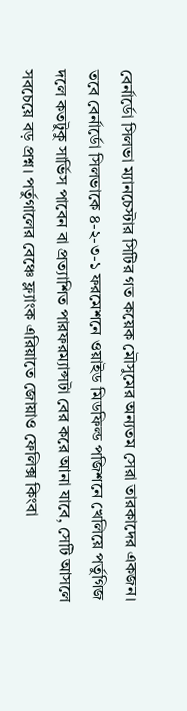বের্নার্ডো সিলভা ম্যানচেস্টার সিটির গত কয়েক মৌসুমের অন্যতম সেরা তারকাদের একজন। তবে বের্নার্ডো সিলভাকে ৪-২-৩-১ ফরমেশনে ওয়াইড মিডফিল্ড পজিশনে খেলিয়ে পর্তুগিজ দলে কতটুকু সার্ভিস পাবেন বা প্রত্যাশিত পারফরম্যান্সটা বের করে আনা যাবে, সেটি আসলে সবচেয়ে বড় প্রশ্ন। পর্তুগালের বেঞ্চে ফ্ল্যাংক এরিয়াতে জোয়াও ফেলিক্স কিংবা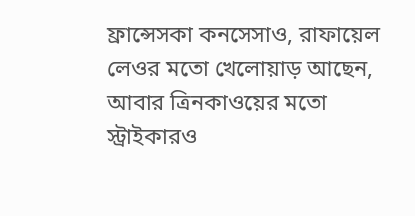ফ্রান্সেসকা কনসেসাও, রাফায়েল লেওর মতো খেলোয়াড় আছেন, আবার ত্রিনকাওয়ের মতো স্ট্রাইকারও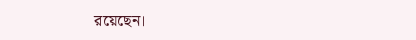রয়েছেন।